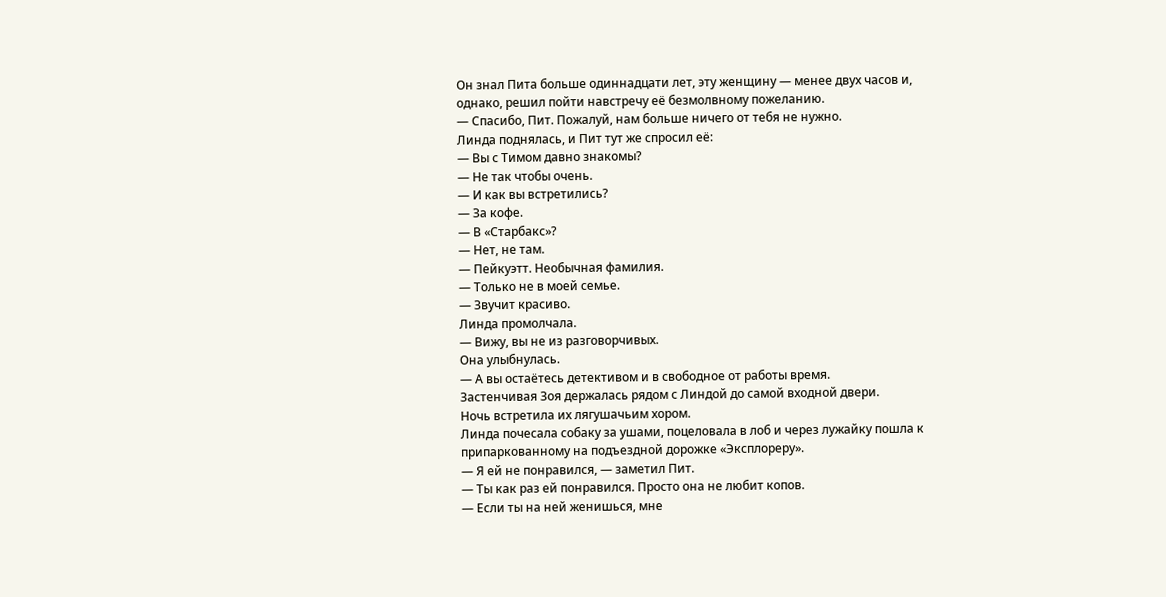Он знал Пита больше одиннадцати лет, эту женщину — менее двух часов и, однако, решил пойти навстречу её безмолвному пожеланию.
— Спасибо, Пит. Пожалуй, нам больше ничего от тебя не нужно.
Линда поднялась, и Пит тут же спросил её:
— Вы с Тимом давно знакомы?
— Не так чтобы очень.
— И как вы встретились?
— За кофе.
— В «Старбакс»?
— Нет, не там.
— Пейкуэтт. Необычная фамилия.
— Только не в моей семье.
— Звучит красиво.
Линда промолчала.
— Вижу, вы не из разговорчивых.
Она улыбнулась.
— А вы остаётесь детективом и в свободное от работы время.
Застенчивая Зоя держалась рядом с Линдой до самой входной двери.
Ночь встретила их лягушачьим хором.
Линда почесала собаку за ушами, поцеловала в лоб и через лужайку пошла к припаркованному на подъездной дорожке «Эксплореру».
— Я ей не понравился, — заметил Пит.
— Ты как раз ей понравился. Просто она не любит копов.
— Если ты на ней женишься, мне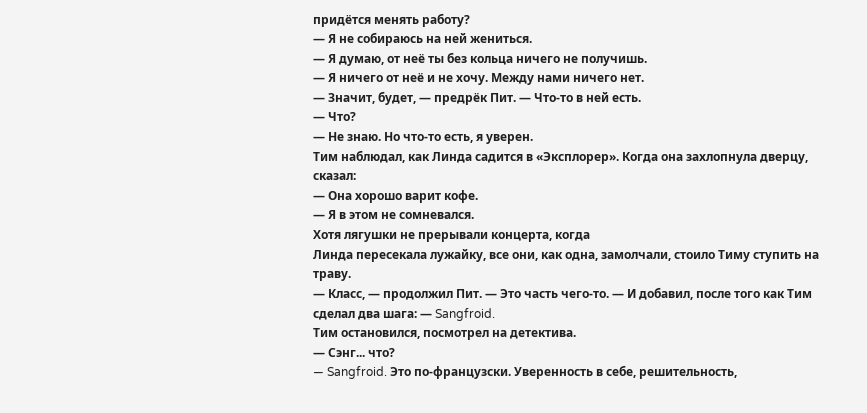придётся менять работу?
— Я не собираюсь на ней жениться.
— Я думаю, от неё ты без кольца ничего не получишь.
— Я ничего от неё и не хочу. Между нами ничего нет.
— Значит, будет, — предрёк Пит. — Что-то в ней есть.
— Что?
— Не знаю. Но что-то есть, я уверен.
Тим наблюдал, как Линда садится в «Эксплорер». Когда она захлопнула дверцу, сказал:
— Она хорошо варит кофе.
— Я в этом не сомневался.
Хотя лягушки не прерывали концерта, когда
Линда пересекала лужайку, все они, как одна, замолчали, стоило Тиму ступить на траву.
— Класс, — продолжил Пит. — Это часть чего-то. — И добавил, после того как Тим сделал два шага: — Sangfroid.
Тим остановился, посмотрел на детектива.
— Сэнг... что?
— Sangfroid. Это по-французски. Уверенность в себе, решительность,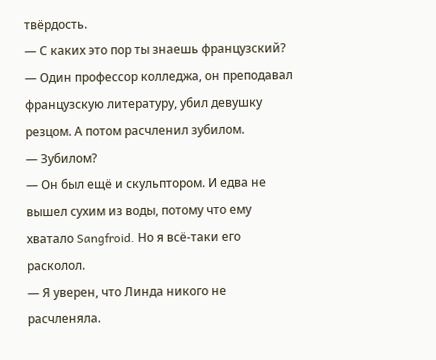твёрдость.
— С каких это пор ты знаешь французский?
— Один профессор колледжа, он преподавал французскую литературу, убил девушку резцом. А потом расчленил зубилом.
— Зубилом?
— Он был ещё и скульптором. И едва не вышел сухим из воды, потому что ему хватало Sangfroid. Но я всё-таки его расколол.
— Я уверен, что Линда никого не расчленяла.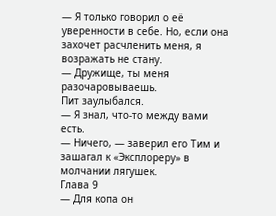— Я только говорил о её уверенности в себе. Но, если она захочет расчленить меня, я возражать не стану.
— Дружище, ты меня разочаровываешь.
Пит заулыбался.
— Я знал, что-то между вами есть.
— Ничего, — заверил его Тим и зашагал к «Эксплореру» в молчании лягушек.
Глава 9
— Для копа он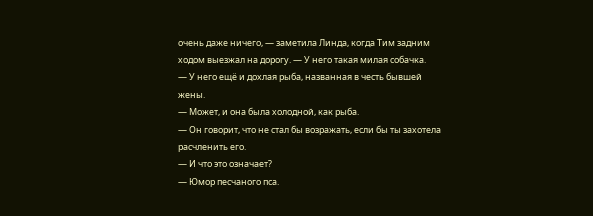очень даже ничего, — заметила Линда, когда Тим задним ходом выезжал на дорогу. — У него такая милая собачка.
— У него ещё и дохлая рыба, названная в честь бывшей жены.
— Может, и она была холодной, как рыба.
— Он говорит, что не стал бы возражать, если бы ты захотела расчленить его.
— И что это означает?
— Юмор песчаного пса.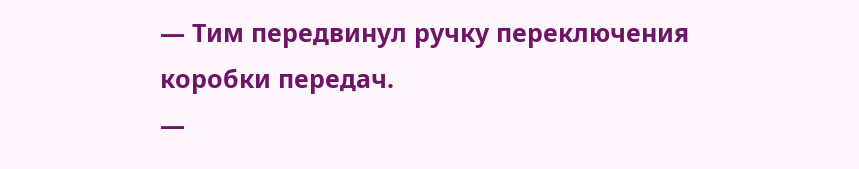— Тим передвинул ручку переключения коробки передач.
—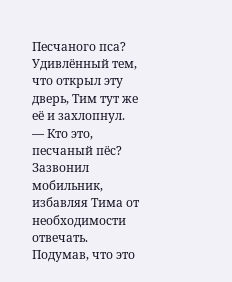Песчаного пса?
Удивлённый тем, что открыл эту дверь, Тим тут же её и захлопнул.
— Кто это, песчаный пёс?
Зазвонил мобильник, избавляя Тима от необходимости отвечать. Подумав, что это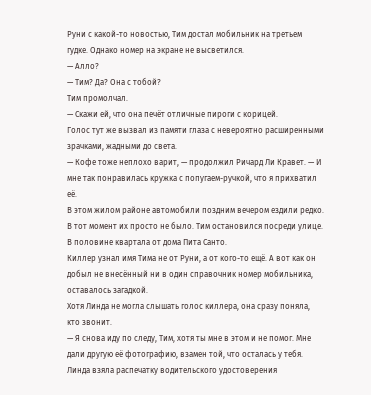Руни с какой-то новостью, Тим достал мобильник на третьем гудке. Однако номер на экране не высветился.
— Алло?
— Тим? Да? Она с тобой?
Тим промолчал.
— Скажи ей, что она печёт отличные пироги с корицей.
Голос тут же вызвал из памяти глаза с невероятно расширенными зрачками, жадными до света.
— Кофе тоже неплохо варит, — продолжил Ричард Ли Кравет. — И мне так понравилась кружка с попугаем-ручкой, что я прихватил её.
В этом жилом районе автомобили поздним вечером ездили редко. В тот момент их просто не было. Тим остановился посреди улице. В половине квартала от дома Пита Санто.
Киллер узнал имя Тима не от Руни, а от кого-то ещё. А вот как он добыл не внесённый ни в один справочник номер мобильника, оставалось загадкой.
Хотя Линда не могла слышать голос киллера, она сразу поняла, кто звонит.
— Я снова иду по следу, Тим, хотя ты мне в этом и не помог. Мне дали другую её фотографию, взамен той, что осталась у тебя.
Линда взяла распечатку водительского удостоверения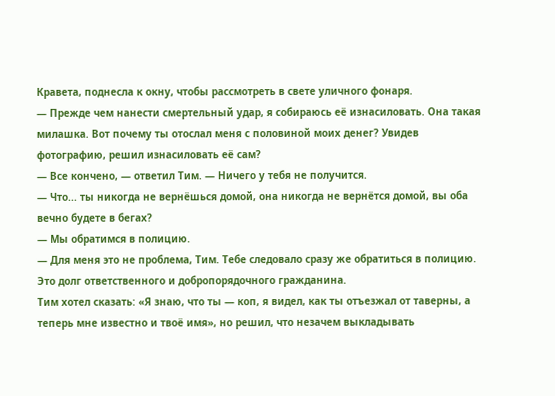Кравета, поднесла к окну, чтобы рассмотреть в свете уличного фонаря.
— Прежде чем нанести смертельный удар, я собираюсь её изнасиловать. Она такая милашка. Вот почему ты отослал меня с половиной моих денег? Увидев фотографию, решил изнасиловать её сам?
— Все кончено, — ответил Тим. — Ничего у тебя не получится.
— Что... ты никогда не вернёшься домой, она никогда не вернётся домой, вы оба вечно будете в бегах?
— Мы обратимся в полицию.
— Для меня это не проблема, Тим. Тебе следовало сразу же обратиться в полицию. Это долг ответственного и добропорядочного гражданина.
Тим хотел сказать: «Я знаю, что ты — коп, я видел, как ты отъезжал от таверны, а теперь мне известно и твоё имя», но решил, что незачем выкладывать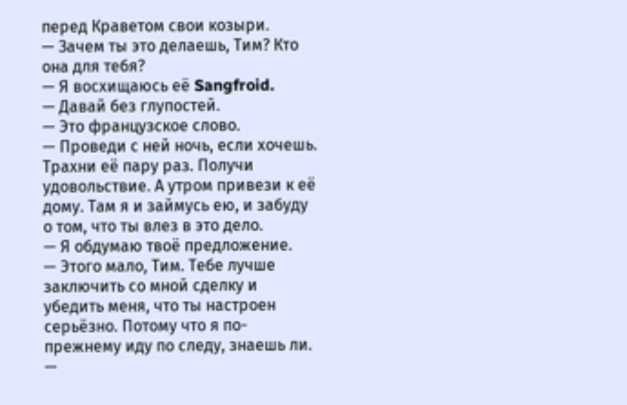перед Краветом свои козыри.
— Зачем ты это делаешь, Тим? Кто она для тебя?
— Я восхищаюсь её Sangfroid.
— Давай без глупостей.
— Это французское слово.
— Проведи с ней ночь, если хочешь. Трахни её пару раз. Получи удовольствие. А утром привези к её дому. Там я и займусь ею, и забуду о том, что ты влез в это дело.
— Я обдумаю твоё предложение.
— Этого мало, Тим. Тебе лучше заключить со мной сделку и убедить меня, что ты настроен серьёзно. Потому что я по-прежнему иду по следу, знаешь ли.
—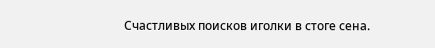Счастливых поисков иголки в стоге сена.